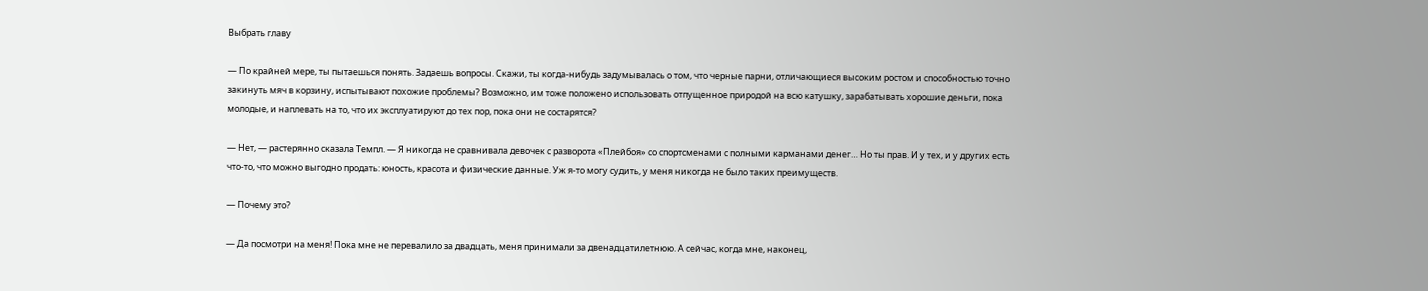Выбрать главу

— По крайней мере, ты пытаешься понять. Задаешь вопросы. Скажи, ты когда-нибудь задумывалась о том, что черные парни, отличающиеся высоким ростом и способностью точно закинуть мяч в корзину, испытывают похожие проблемы? Возможно, им тоже положено использовать отпущенное природой на всю катушку, зарабатывать хорошие деньги, пока молодые, и наплевать на то, что их эксплуатируют до тех пор, пока они не состарятся?

— Нет, — растерянно сказала Темпл. — Я никогда не сравнивала девочек с разворота «Плейбоя» со спортсменами с полными карманами денег… Но ты прав. И у тех, и у других есть что-то, что можно выгодно продать: юность, красота и физические данные. Уж я-то могу судить, у меня никогда не было таких преимуществ.

— Почему это?

— Да посмотри на меня! Пока мне не перевалило за двадцать, меня принимали за двенадцатилетнюю. А сейчас, когда мне, наконец,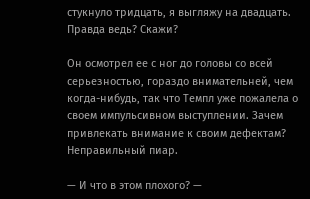стукнуло тридцать, я выгляжу на двадцать. Правда ведь? Скажи?

Он осмотрел ее с ног до головы со всей серьезностью, гораздо внимательней, чем когда-нибудь, так что Темпл уже пожалела о своем импульсивном выступлении. Зачем привлекать внимание к своим дефектам? Неправильный пиар.

— И что в этом плохого? —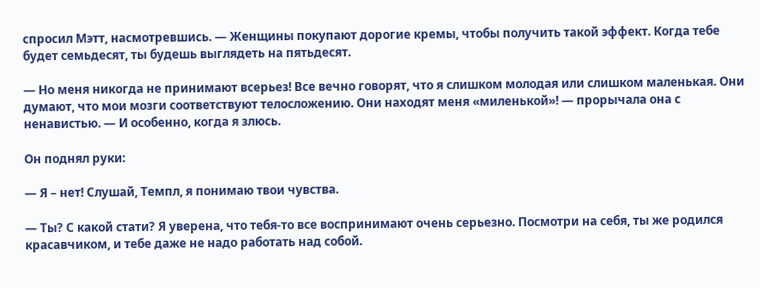спросил Мэтт, насмотревшись. — Женщины покупают дорогие кремы, чтобы получить такой эффект. Когда тебе будет семьдесят, ты будешь выглядеть на пятьдесят.

— Но меня никогда не принимают всерьез! Все вечно говорят, что я слишком молодая или слишком маленькая. Они думают, что мои мозги соответствуют телосложению. Они находят меня «миленькой»! — прорычала она с ненавистью. — И особенно, когда я злюсь.

Он поднял руки:

— Я – нет! Слушай, Темпл, я понимаю твои чувства.

— Ты? С какой стати? Я уверена, что тебя-то все воспринимают очень серьезно. Посмотри на себя, ты же родился красавчиком, и тебе даже не надо работать над собой.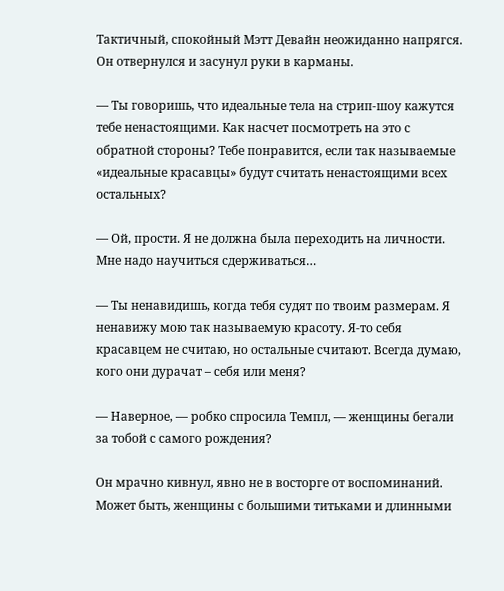Тактичный, спокойный Мэтт Девайн неожиданно напрягся. Он отвернулся и засунул руки в карманы.

— Ты говоришь, что идеальные тела на стрип-шоу кажутся тебе ненастоящими. Как насчет посмотреть на это с обратной стороны? Тебе понравится, если так называемые «идеальные красавцы» будут считать ненастоящими всех остальных?

— Ой, прости. Я не должна была переходить на личности. Мне надо научиться сдерживаться…

— Ты ненавидишь, когда тебя судят по твоим размерам. Я ненавижу мою так называемую красоту. Я-то себя красавцем не считаю, но остальные считают. Всегда думаю, кого они дурачат – себя или меня?

— Наверное, — робко спросила Темпл, — женщины бегали за тобой с самого рождения?

Он мрачно кивнул, явно не в восторге от воспоминаний. Может быть, женщины с большими титьками и длинными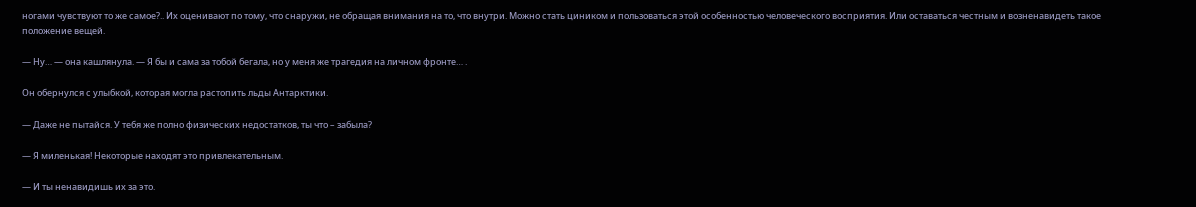ногами чувствуют то же самое?.. Их оценивают по тому, что снаружи, не обращая внимания на то, что внутри. Можно стать циником и пользоваться этой особенностью человеческого восприятия. Или оставаться честным и возненавидеть такое положение вещей.

— Ну… — она кашлянула. — Я бы и сама за тобой бегала, но у меня же трагедия на личном фронте… .

Он обернулся с улыбкой, которая могла растопить льды Антарктики.

— Даже не пытайся. У тебя же полно физических недостатков, ты что – забыла?

— Я миленькая! Некоторые находят это привлекательным.

— И ты ненавидишь их за это.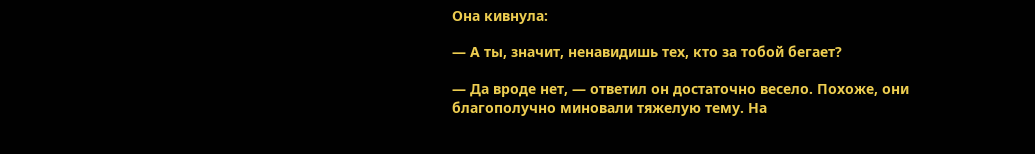Она кивнула:

— А ты, значит, ненавидишь тех, кто за тобой бегает?

— Да вроде нет, — ответил он достаточно весело. Похоже, они благополучно миновали тяжелую тему. На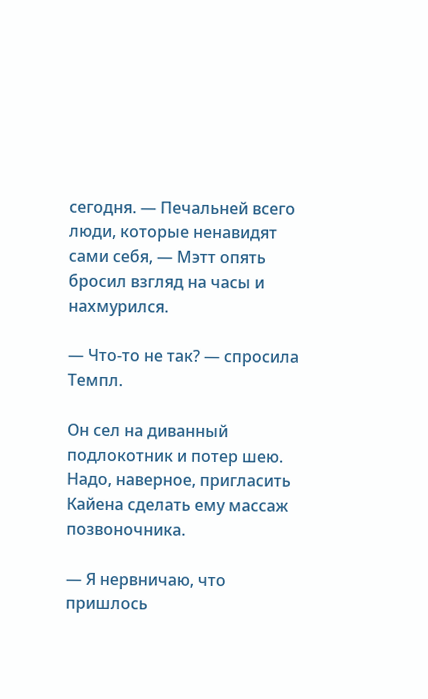сегодня. — Печальней всего люди, которые ненавидят сами себя, — Мэтт опять бросил взгляд на часы и нахмурился.

— Что-то не так? — спросила Темпл.

Он сел на диванный подлокотник и потер шею. Надо, наверное, пригласить Кайена сделать ему массаж позвоночника.

— Я нервничаю, что пришлось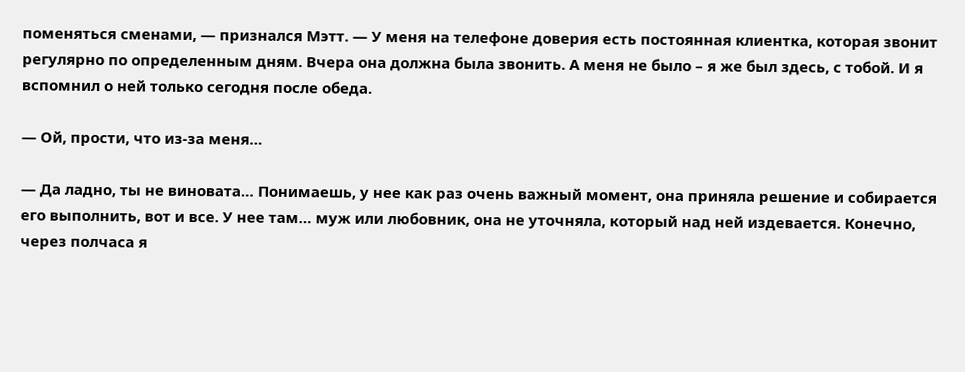поменяться сменами, — признался Мэтт. — У меня на телефоне доверия есть постоянная клиентка, которая звонит регулярно по определенным дням. Вчера она должна была звонить. А меня не было – я же был здесь, с тобой. И я вспомнил о ней только сегодня после обеда.

— Ой, прости, что из-за меня…

— Да ладно, ты не виновата… Понимаешь, у нее как раз очень важный момент, она приняла решение и собирается его выполнить, вот и все. У нее там… муж или любовник, она не уточняла, который над ней издевается. Конечно, через полчаса я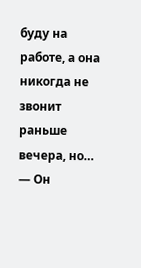буду на работе, а она никогда не звонит раньше вечера, но… — Он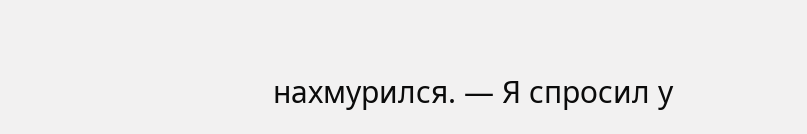нахмурился. — Я спросил у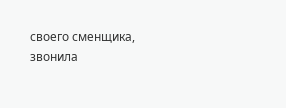своего сменщика, звонила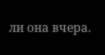ли она вчера.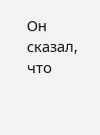Он сказал, что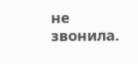не звонила.